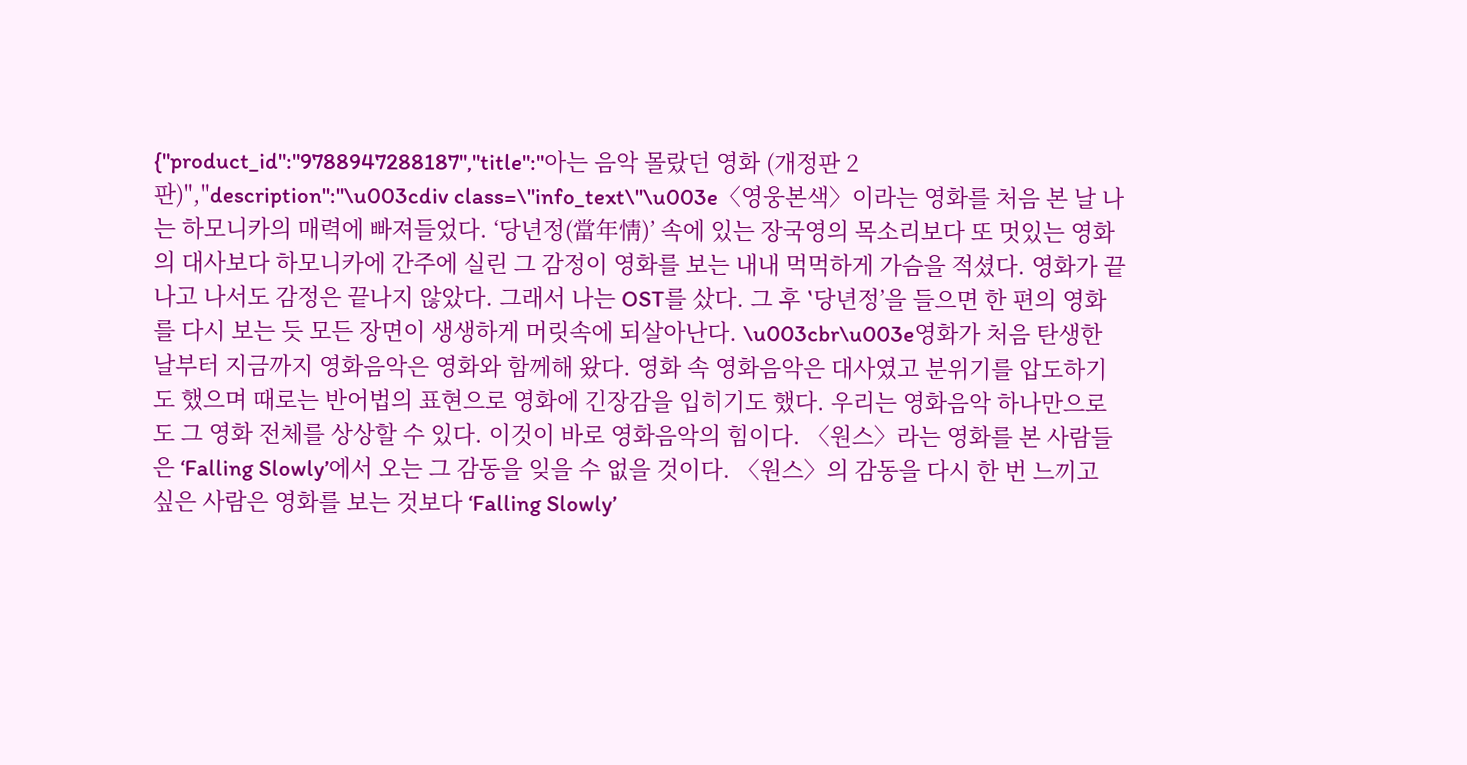{"product_id":"9788947288187","title":"아는 음악 몰랐던 영화 (개정판 2 판)","description":"\u003cdiv class=\"info_text\"\u003e〈영웅본색〉이라는 영화를 처음 본 날 나는 하모니카의 매력에 빠져들었다. ‘당년정(當年情)’ 속에 있는 장국영의 목소리보다 또 멋있는 영화의 대사보다 하모니카에 간주에 실린 그 감정이 영화를 보는 내내 먹먹하게 가슴을 적셨다. 영화가 끝나고 나서도 감정은 끝나지 않았다. 그래서 나는 OST를 샀다. 그 후 ‛당년정’을 들으면 한 편의 영화를 다시 보는 듯 모든 장면이 생생하게 머릿속에 되살아난다. \u003cbr\u003e영화가 처음 탄생한 날부터 지금까지 영화음악은 영화와 함께해 왔다. 영화 속 영화음악은 대사였고 분위기를 압도하기도 했으며 때로는 반어법의 표현으로 영화에 긴장감을 입히기도 했다. 우리는 영화음악 하나만으로도 그 영화 전체를 상상할 수 있다. 이것이 바로 영화음악의 힘이다. 〈원스〉라는 영화를 본 사람들은 ‘Falling Slowly’에서 오는 그 감동을 잊을 수 없을 것이다. 〈원스〉의 감동을 다시 한 번 느끼고 싶은 사람은 영화를 보는 것보다 ‘Falling Slowly’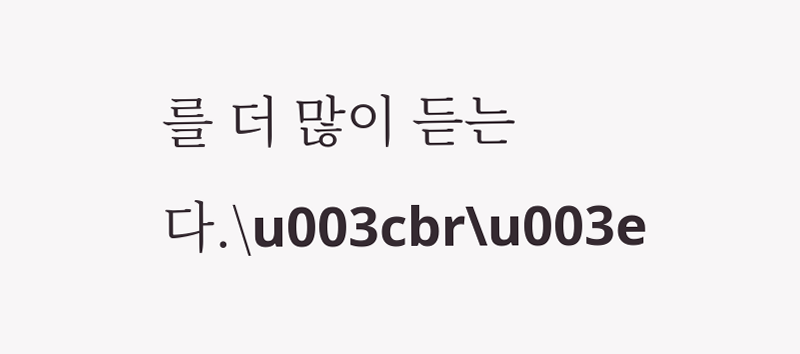를 더 많이 듣는다.\u003cbr\u003e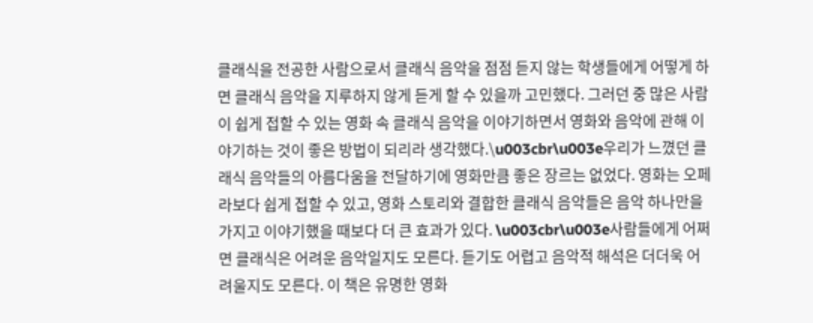클래식을 전공한 사람으로서 클래식 음악을 점점 듣지 않는 학생들에게 어떻게 하면 클래식 음악을 지루하지 않게 듣게 할 수 있을까 고민했다. 그러던 중 많은 사람이 쉽게 접할 수 있는 영화 속 클래식 음악을 이야기하면서 영화와 음악에 관해 이야기하는 것이 좋은 방법이 되리라 생각했다.\u003cbr\u003e우리가 느꼈던 클래식 음악들의 아름다움을 전달하기에 영화만큼 좋은 장르는 없었다. 영화는 오페라보다 쉽게 접할 수 있고, 영화 스토리와 결합한 클래식 음악들은 음악 하나만을 가지고 이야기했을 때보다 더 큰 효과가 있다. \u003cbr\u003e사람들에게 어쩌면 클래식은 어려운 음악일지도 모른다. 듣기도 어렵고 음악적 해석은 더더욱 어려울지도 모른다. 이 책은 유명한 영화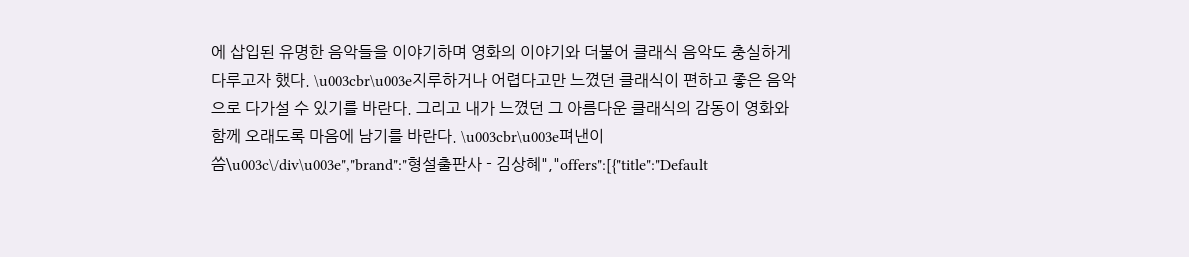에 삽입된 유명한 음악들을 이야기하며 영화의 이야기와 더불어 클래식 음악도 충실하게 다루고자 했다. \u003cbr\u003e지루하거나 어렵다고만 느꼈던 클래식이 편하고 좋은 음악으로 다가설 수 있기를 바란다. 그리고 내가 느꼈던 그 아름다운 클래식의 감동이 영화와 함께 오래도록 마음에 남기를 바란다. \u003cbr\u003e펴낸이 씀\u003c\/div\u003e","brand":"형설출판사 - 김상혜","offers":[{"title":"Default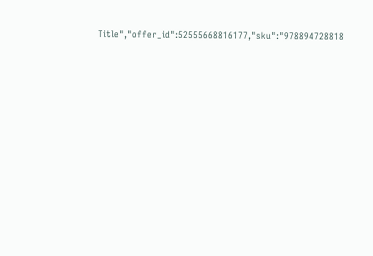Title","offer_id":52555668816177,"sku":"978894728818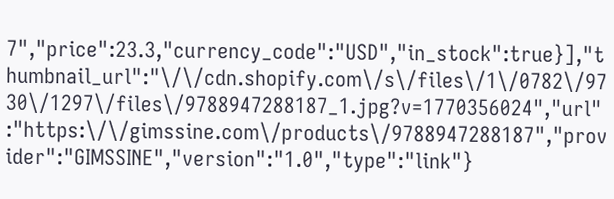7","price":23.3,"currency_code":"USD","in_stock":true}],"thumbnail_url":"\/\/cdn.shopify.com\/s\/files\/1\/0782\/9730\/1297\/files\/9788947288187_1.jpg?v=1770356024","url":"https:\/\/gimssine.com\/products\/9788947288187","provider":"GIMSSINE","version":"1.0","type":"link"}